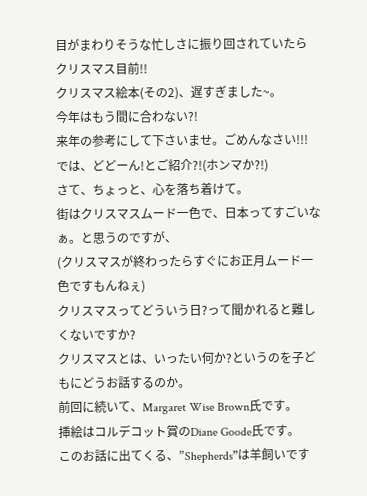目がまわりそうな忙しさに振り回されていたら
クリスマス目前!!
クリスマス絵本(その2)、遅すぎました~。
今年はもう間に合わない?!
来年の参考にして下さいませ。ごめんなさい!!!
では、どどーん!とご紹介?!(ホンマか?!)
さて、ちょっと、心を落ち着けて。
街はクリスマスムード一色で、日本ってすごいなぁ。と思うのですが、
(クリスマスが終わったらすぐにお正月ムード一色ですもんねぇ)
クリスマスってどういう日?って聞かれると難しくないですか?
クリスマスとは、いったい何か?というのを子どもにどうお話するのか。
前回に続いて、Margaret Wise Brown氏です。
挿絵はコルデコット賞のDiane Goode氏です。
このお話に出てくる、”Shepherds”は羊飼いです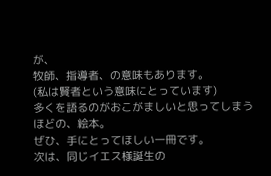が、
牧師、指導者、の意味もあります。
(私は賢者という意味にとっています)
多くを語るのがおこがましいと思ってしまうほどの、絵本。
ぜひ、手にとってほしい一冊です。
次は、同じイエス様誕生の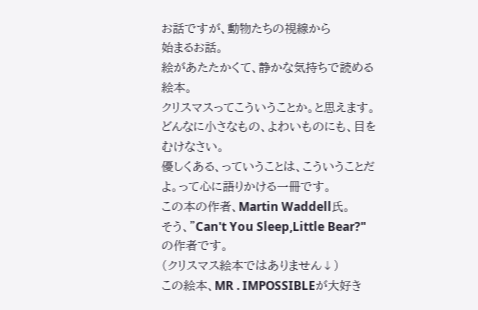お話ですが、動物たちの視線から
始まるお話。
絵があたたかくて、静かな気持ちで読める絵本。
クリスマスってこういうことか。と思えます。
どんなに小さなもの、よわいものにも、目をむけなさい。
優しくある、っていうことは、こういうことだよ。って心に語りかける一冊です。
この本の作者、Martin Waddell氏。
そう、”Can't You Sleep,Little Bear?"の作者です。
(クリスマス絵本ではありません↓)
この絵本、MR . IMPOSSIBLEが大好き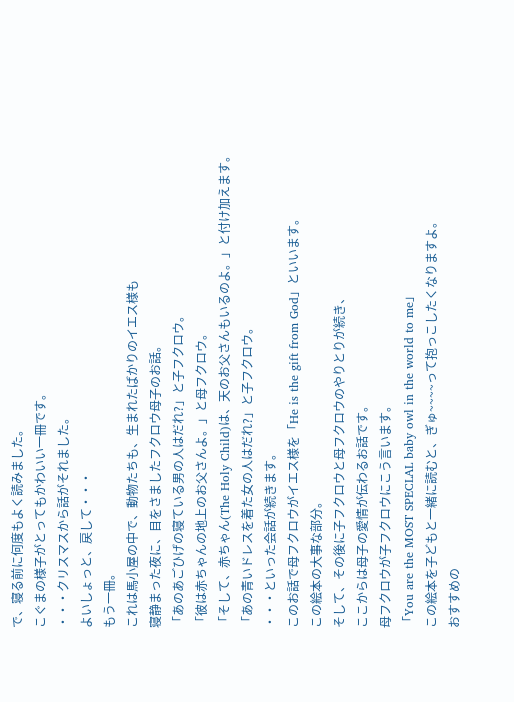で、寝る前に何度もよく読みました。
こぐまの様子がとってもかわいい一冊です。
・・・クリスマスから話がそれました。
よいしょっと、戻して・・・
もう一冊。
これは馬小屋の中で、動物たちも、生まれたばかりのイエス様も
寝静まった夜に、目をさましたフクロウ母子のお話。
「あのあごひげの寝ている男の人はだれ?」と子フクロウ。
「彼は赤ちゃんの地上のお父さんよ。」と母フクロウ。
「そして、赤ちゃん(The Holy Child)は、天のお父さんもいるのよ。」と付け加えます。
「あの青いドレスを着た女の人はだれ?」と子フクロウ。
・・・といった会話が続きます。
このお話で母フクロウがイエス様を「He is the gift from God」といいます。
この絵本の大事な部分。
そして、その後に子フクロウと母フクロウのやりとりが続き、
ここからは母子の愛情が伝わるお話です。
母フクロウが子フクロウにこう言います。
「You are the MOST SPECLAL baby owl in the world to me」
この絵本を子どもと一緒に読むと、ぎゅ~~~~って抱っこしたくなりますよ。
おすすめの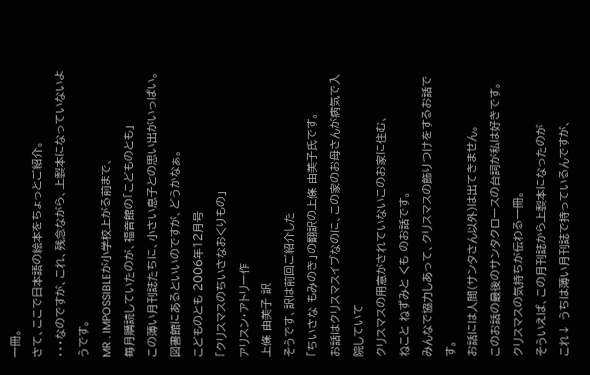一冊。
さて、ここで日本語の絵本をちょっとご紹介。
・・・なのですが、これ、残念ながら、上製本になっていないようです。
MR . IMPOSSIBLEが小学校上がる前まで、
毎月購読していたのが、福音館の「こどものとも」
この薄い月刊誌たちに、小さい息子との思い出がいっぱい。
図書館にあるといいのですが、どうかなぁ。
こどものとも 2006年12月号
「クリスマスのちいさなおくりもの」
アリスン・アトリー作
上條 由美子 訳
そうです、訳は前回ご紹介した
「ちいさな もみのき」の翻訳の上條 由美子氏です。
お話はクリスマスイブなのに、この家のお母さんが病気で入院していて
クリスマスの用意がされていないこのお家に住む、
ねこと ねずみと くも のお話です。
みんなで協力しあって、クリスマスの飾りつけをするお話です。
お話には人間(サンタさん以外)は出てきません。
このお話の最後のサンタクロースの台詞が私は好きです。
クリスマスの気持ちが伝わる一冊。
そういえば、この月刊誌から上製本になったのが
これ↓ うちは薄い月刊誌で持っているんですが、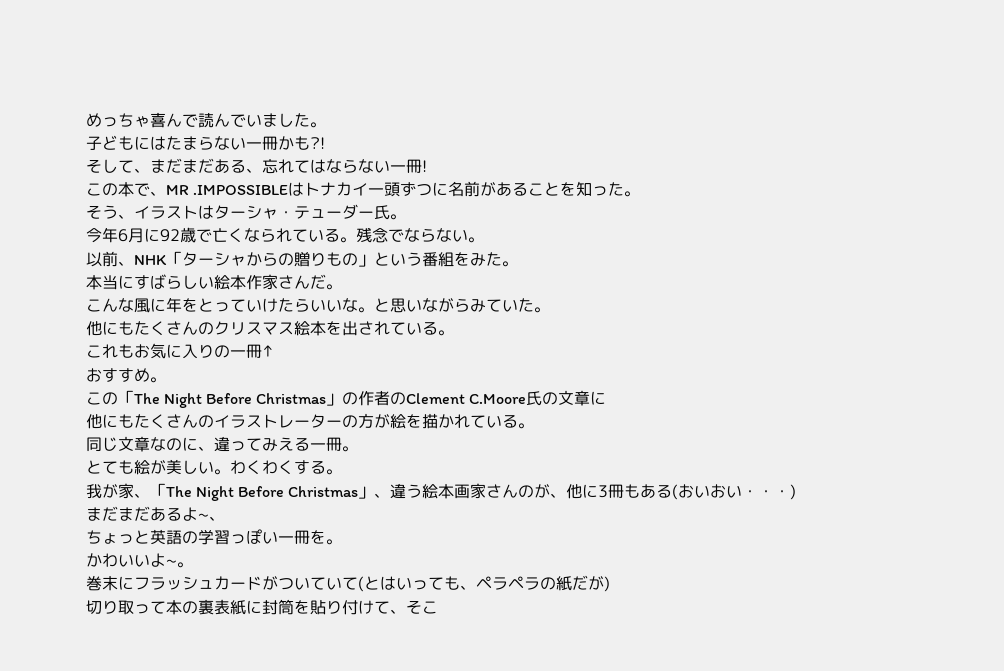めっちゃ喜んで読んでいました。
子どもにはたまらない一冊かも?!
そして、まだまだある、忘れてはならない一冊!
この本で、MR .IMPOSSIBLEはトナカイ一頭ずつに名前があることを知った。
そう、イラストはターシャ・テューダー氏。
今年6月に92歳で亡くなられている。残念でならない。
以前、NHK「ターシャからの贈りもの」という番組をみた。
本当にすばらしい絵本作家さんだ。
こんな風に年をとっていけたらいいな。と思いながらみていた。
他にもたくさんのクリスマス絵本を出されている。
これもお気に入りの一冊↑
おすすめ。
この「The Night Before Christmas」の作者のClement C.Moore氏の文章に
他にもたくさんのイラストレーターの方が絵を描かれている。
同じ文章なのに、違ってみえる一冊。
とても絵が美しい。わくわくする。
我が家、「The Night Before Christmas」、違う絵本画家さんのが、他に3冊もある(おいおい・・・)
まだまだあるよ~、
ちょっと英語の学習っぽい一冊を。
かわいいよ~。
巻末にフラッシュカードがついていて(とはいっても、ペラペラの紙だが)
切り取って本の裏表紙に封筒を貼り付けて、そこ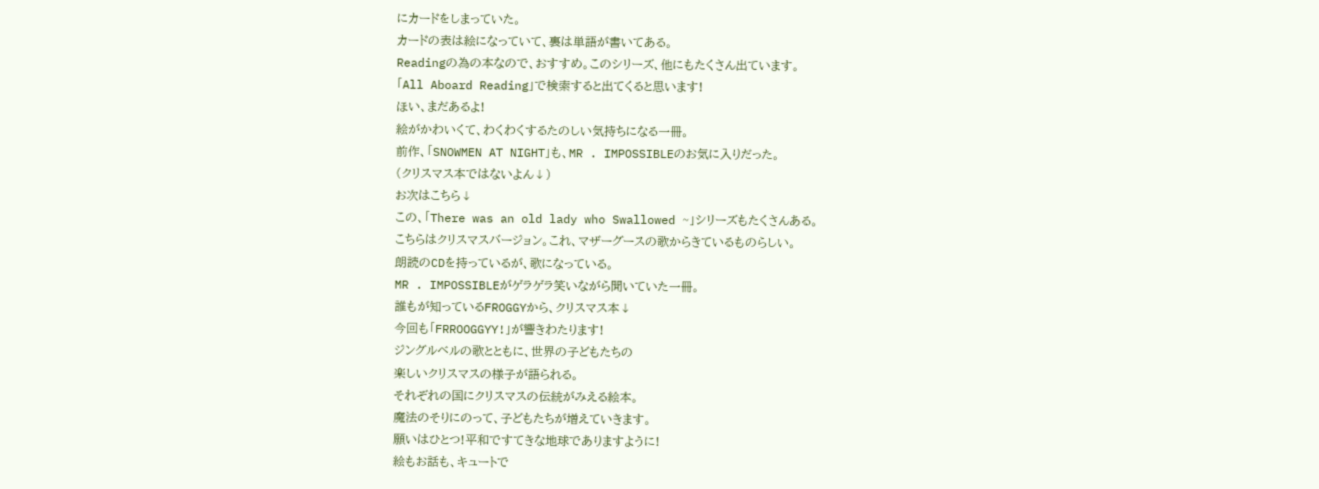にカードをしまっていた。
カードの表は絵になっていて、裏は単語が書いてある。
Readingの為の本なので、おすすめ。このシリーズ、他にもたくさん出ています。
「All Aboard Reading」で検索すると出てくると思います!
ほい、まだあるよ!
絵がかわいくて、わくわくするたのしい気持ちになる一冊。
前作、「SNOWMEN AT NIGHT」も、MR . IMPOSSIBLEのお気に入りだった。
(クリスマス本ではないよん↓)
お次はこちら↓
この、「There was an old lady who Swallowed ~」シリーズもたくさんある。
こちらはクリスマスバージョン。これ、マザーグースの歌からきているものらしい。
朗読のCDを持っているが、歌になっている。
MR . IMPOSSIBLEがゲラゲラ笑いながら聞いていた一冊。
誰もが知っているFROGGYから、クリスマス本↓
今回も「FRROOGGYY!」が響きわたります!
ジングルベルの歌とともに、世界の子どもたちの
楽しいクリスマスの様子が語られる。
それぞれの国にクリスマスの伝統がみえる絵本。
魔法のそりにのって、子どもたちが増えていきます。
願いはひとつ!平和ですてきな地球でありますように!
絵もお話も、キュートで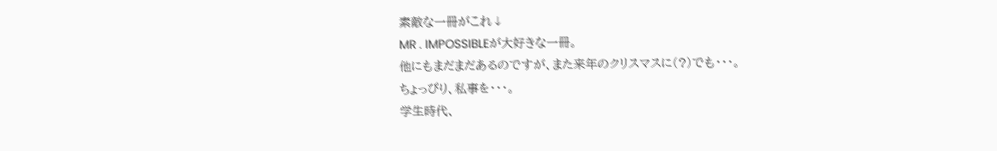素敵な一冊がこれ↓
MR . IMPOSSIBLEが大好きな一冊。
他にもまだまだあるのですが、また来年のクリスマスに(?)でも・・・。
ちょっぴり、私事を・・・。
学生時代、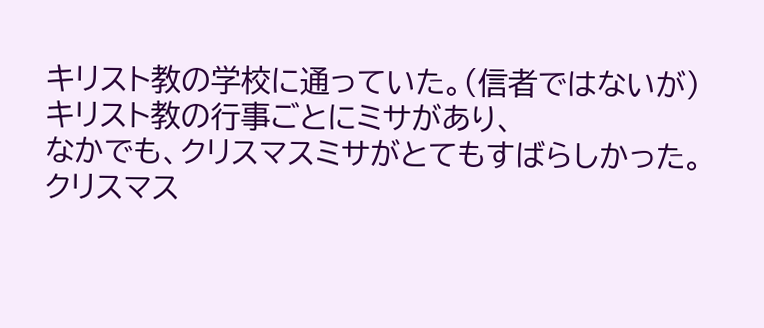キリスト教の学校に通っていた。(信者ではないが)
キリスト教の行事ごとにミサがあり、
なかでも、クリスマスミサがとてもすばらしかった。
クリスマス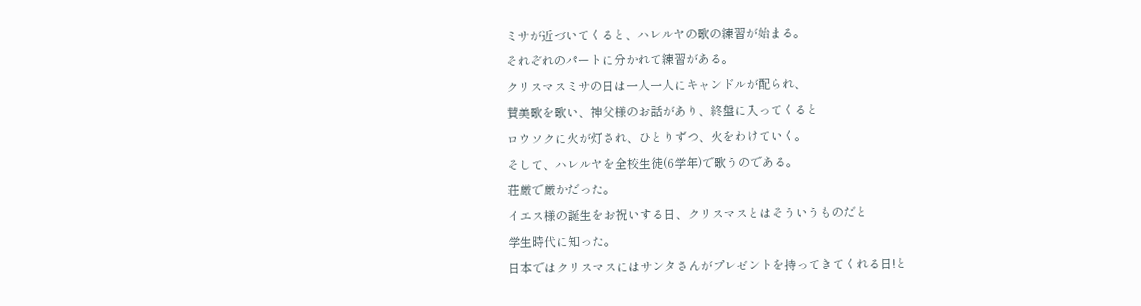ミサが近づいてくると、ハレルヤの歌の練習が始まる。
それぞれのパートに分かれて練習がある。
クリスマスミサの日は一人一人にキャンドルが配られ、
賛美歌を歌い、神父様のお話があり、終盤に入ってくると
ロウソクに火が灯され、ひとりずつ、火をわけていく。
そして、ハレルヤを全校生徒(6学年)で歌うのである。
荘厳で厳かだった。
イエス様の誕生をお祝いする日、クリスマスとはそういうものだと
学生時代に知った。
日本ではクリスマスにはサンタさんがプレゼントを持ってきてくれる日!と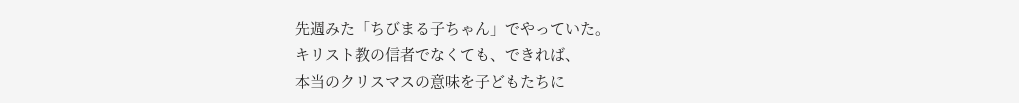先週みた「ちびまる子ちゃん」でやっていた。
キリスト教の信者でなくても、できれば、
本当のクリスマスの意味を子どもたちに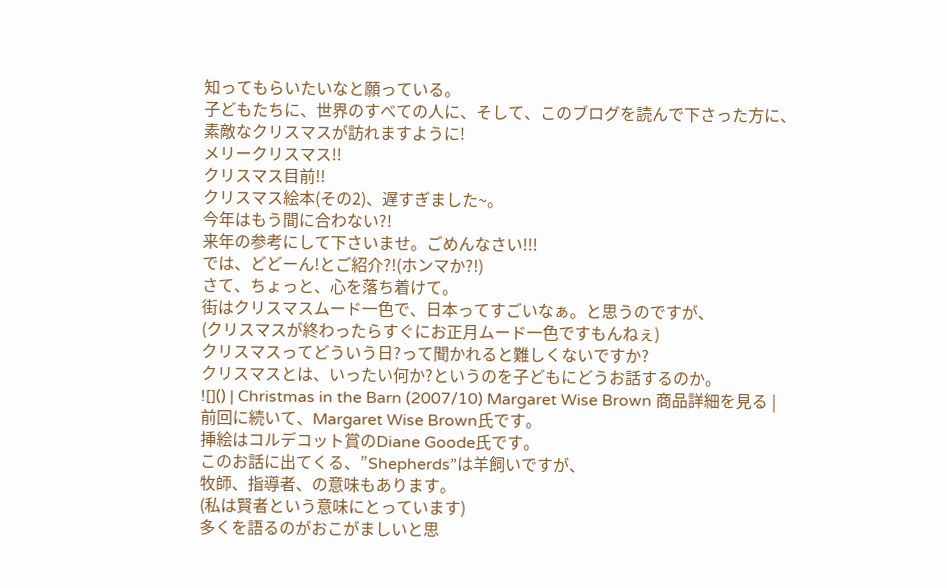知ってもらいたいなと願っている。
子どもたちに、世界のすべての人に、そして、このブログを読んで下さった方に、
素敵なクリスマスが訪れますように!
メリークリスマス!!
クリスマス目前!!
クリスマス絵本(その2)、遅すぎました~。
今年はもう間に合わない?!
来年の参考にして下さいませ。ごめんなさい!!!
では、どどーん!とご紹介?!(ホンマか?!)
さて、ちょっと、心を落ち着けて。
街はクリスマスムード一色で、日本ってすごいなぁ。と思うのですが、
(クリスマスが終わったらすぐにお正月ムード一色ですもんねぇ)
クリスマスってどういう日?って聞かれると難しくないですか?
クリスマスとは、いったい何か?というのを子どもにどうお話するのか。
![]() | Christmas in the Barn (2007/10) Margaret Wise Brown 商品詳細を見る |
前回に続いて、Margaret Wise Brown氏です。
挿絵はコルデコット賞のDiane Goode氏です。
このお話に出てくる、”Shepherds”は羊飼いですが、
牧師、指導者、の意味もあります。
(私は賢者という意味にとっています)
多くを語るのがおこがましいと思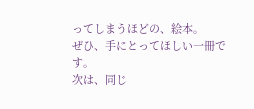ってしまうほどの、絵本。
ぜひ、手にとってほしい一冊です。
次は、同じ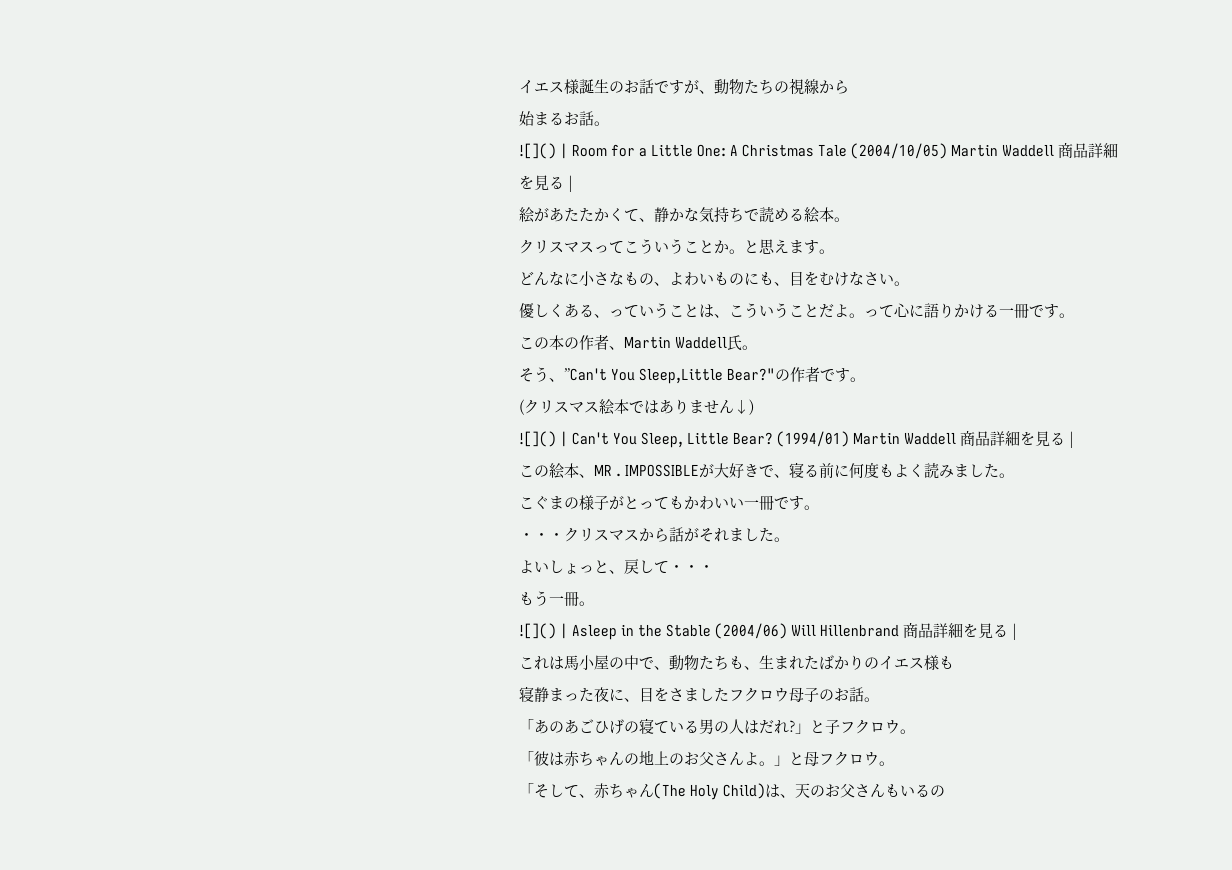イエス様誕生のお話ですが、動物たちの視線から
始まるお話。
![]() | Room for a Little One: A Christmas Tale (2004/10/05) Martin Waddell 商品詳細を見る |
絵があたたかくて、静かな気持ちで読める絵本。
クリスマスってこういうことか。と思えます。
どんなに小さなもの、よわいものにも、目をむけなさい。
優しくある、っていうことは、こういうことだよ。って心に語りかける一冊です。
この本の作者、Martin Waddell氏。
そう、”Can't You Sleep,Little Bear?"の作者です。
(クリスマス絵本ではありません↓)
![]() | Can't You Sleep, Little Bear? (1994/01) Martin Waddell 商品詳細を見る |
この絵本、MR . IMPOSSIBLEが大好きで、寝る前に何度もよく読みました。
こぐまの様子がとってもかわいい一冊です。
・・・クリスマスから話がそれました。
よいしょっと、戻して・・・
もう一冊。
![]() | Asleep in the Stable (2004/06) Will Hillenbrand 商品詳細を見る |
これは馬小屋の中で、動物たちも、生まれたばかりのイエス様も
寝静まった夜に、目をさましたフクロウ母子のお話。
「あのあごひげの寝ている男の人はだれ?」と子フクロウ。
「彼は赤ちゃんの地上のお父さんよ。」と母フクロウ。
「そして、赤ちゃん(The Holy Child)は、天のお父さんもいるの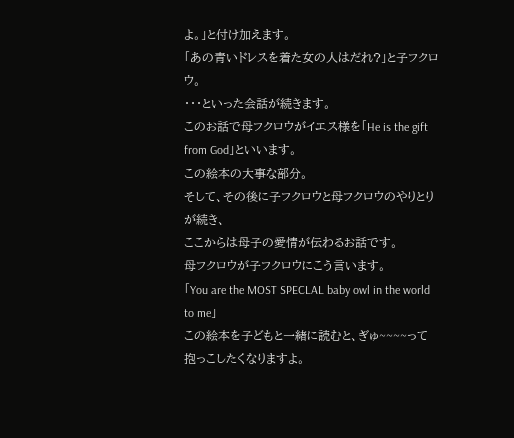よ。」と付け加えます。
「あの青いドレスを着た女の人はだれ?」と子フクロウ。
・・・といった会話が続きます。
このお話で母フクロウがイエス様を「He is the gift from God」といいます。
この絵本の大事な部分。
そして、その後に子フクロウと母フクロウのやりとりが続き、
ここからは母子の愛情が伝わるお話です。
母フクロウが子フクロウにこう言います。
「You are the MOST SPECLAL baby owl in the world to me」
この絵本を子どもと一緒に読むと、ぎゅ~~~~って抱っこしたくなりますよ。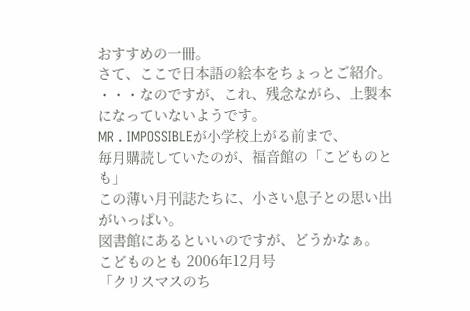おすすめの一冊。
さて、ここで日本語の絵本をちょっとご紹介。
・・・なのですが、これ、残念ながら、上製本になっていないようです。
MR . IMPOSSIBLEが小学校上がる前まで、
毎月購読していたのが、福音館の「こどものとも」
この薄い月刊誌たちに、小さい息子との思い出がいっぱい。
図書館にあるといいのですが、どうかなぁ。
こどものとも 2006年12月号
「クリスマスのち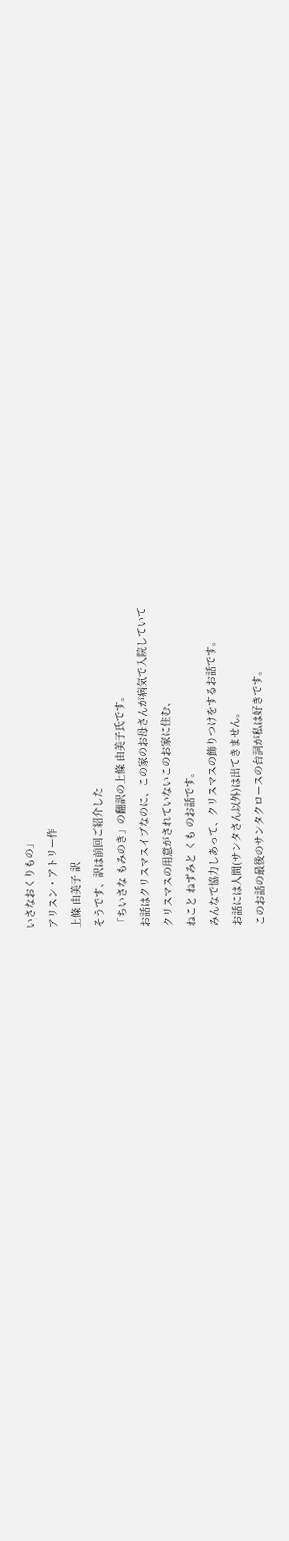いさなおくりもの」
アリスン・アトリー作
上條 由美子 訳
そうです、訳は前回ご紹介した
「ちいさな もみのき」の翻訳の上條 由美子氏です。
お話はクリスマスイブなのに、この家のお母さんが病気で入院していて
クリスマスの用意がされていないこのお家に住む、
ねこと ねずみと くも のお話です。
みんなで協力しあって、クリスマスの飾りつけをするお話です。
お話には人間(サンタさん以外)は出てきません。
このお話の最後のサンタクロースの台詞が私は好きです。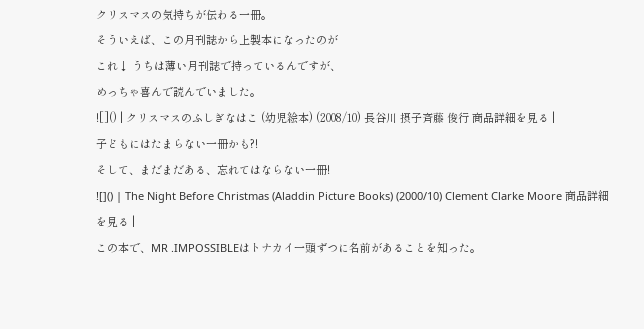クリスマスの気持ちが伝わる一冊。
そういえば、この月刊誌から上製本になったのが
これ↓ うちは薄い月刊誌で持っているんですが、
めっちゃ喜んで読んでいました。
![]() | クリスマスのふしぎなはこ (幼児絵本) (2008/10) 長谷川 摂子斉藤 俊行 商品詳細を見る |
子どもにはたまらない一冊かも?!
そして、まだまだある、忘れてはならない一冊!
![]() | The Night Before Christmas (Aladdin Picture Books) (2000/10) Clement Clarke Moore 商品詳細を見る |
この本で、MR .IMPOSSIBLEはトナカイ一頭ずつに名前があることを知った。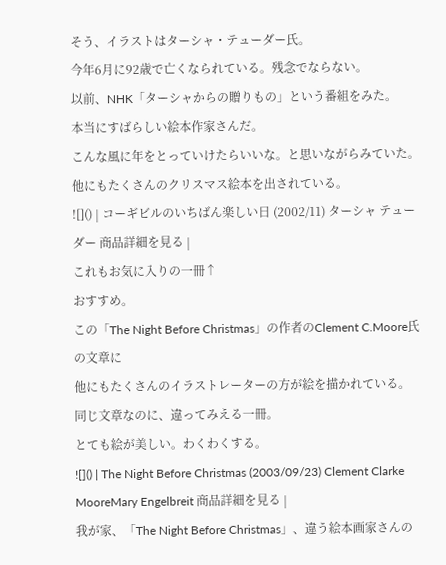そう、イラストはターシャ・テューダー氏。
今年6月に92歳で亡くなられている。残念でならない。
以前、NHK「ターシャからの贈りもの」という番組をみた。
本当にすばらしい絵本作家さんだ。
こんな風に年をとっていけたらいいな。と思いながらみていた。
他にもたくさんのクリスマス絵本を出されている。
![]() | コーギビルのいちばん楽しい日 (2002/11) ターシャ テューダー 商品詳細を見る |
これもお気に入りの一冊↑
おすすめ。
この「The Night Before Christmas」の作者のClement C.Moore氏の文章に
他にもたくさんのイラストレーターの方が絵を描かれている。
同じ文章なのに、違ってみえる一冊。
とても絵が美しい。わくわくする。
![]() | The Night Before Christmas (2003/09/23) Clement Clarke MooreMary Engelbreit 商品詳細を見る |
我が家、「The Night Before Christmas」、違う絵本画家さんの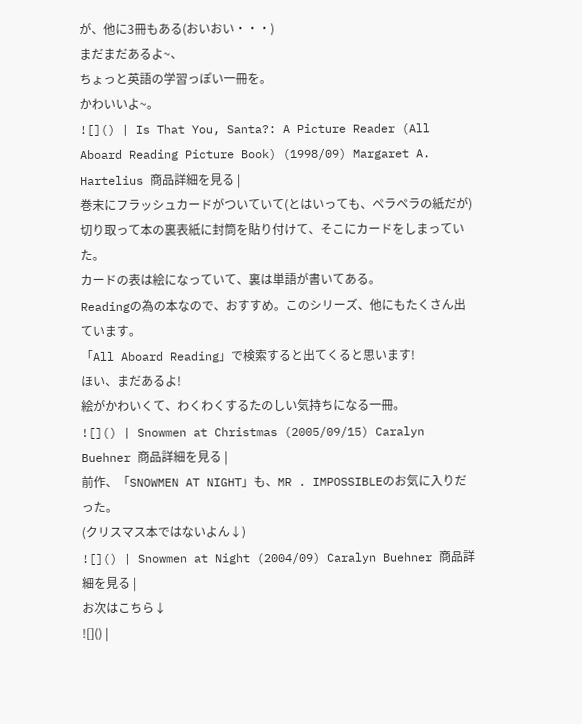が、他に3冊もある(おいおい・・・)
まだまだあるよ~、
ちょっと英語の学習っぽい一冊を。
かわいいよ~。
![]() | Is That You, Santa?: A Picture Reader (All Aboard Reading Picture Book) (1998/09) Margaret A. Hartelius 商品詳細を見る |
巻末にフラッシュカードがついていて(とはいっても、ペラペラの紙だが)
切り取って本の裏表紙に封筒を貼り付けて、そこにカードをしまっていた。
カードの表は絵になっていて、裏は単語が書いてある。
Readingの為の本なので、おすすめ。このシリーズ、他にもたくさん出ています。
「All Aboard Reading」で検索すると出てくると思います!
ほい、まだあるよ!
絵がかわいくて、わくわくするたのしい気持ちになる一冊。
![]() | Snowmen at Christmas (2005/09/15) Caralyn Buehner 商品詳細を見る |
前作、「SNOWMEN AT NIGHT」も、MR . IMPOSSIBLEのお気に入りだった。
(クリスマス本ではないよん↓)
![]() | Snowmen at Night (2004/09) Caralyn Buehner 商品詳細を見る |
お次はこちら↓
![]() |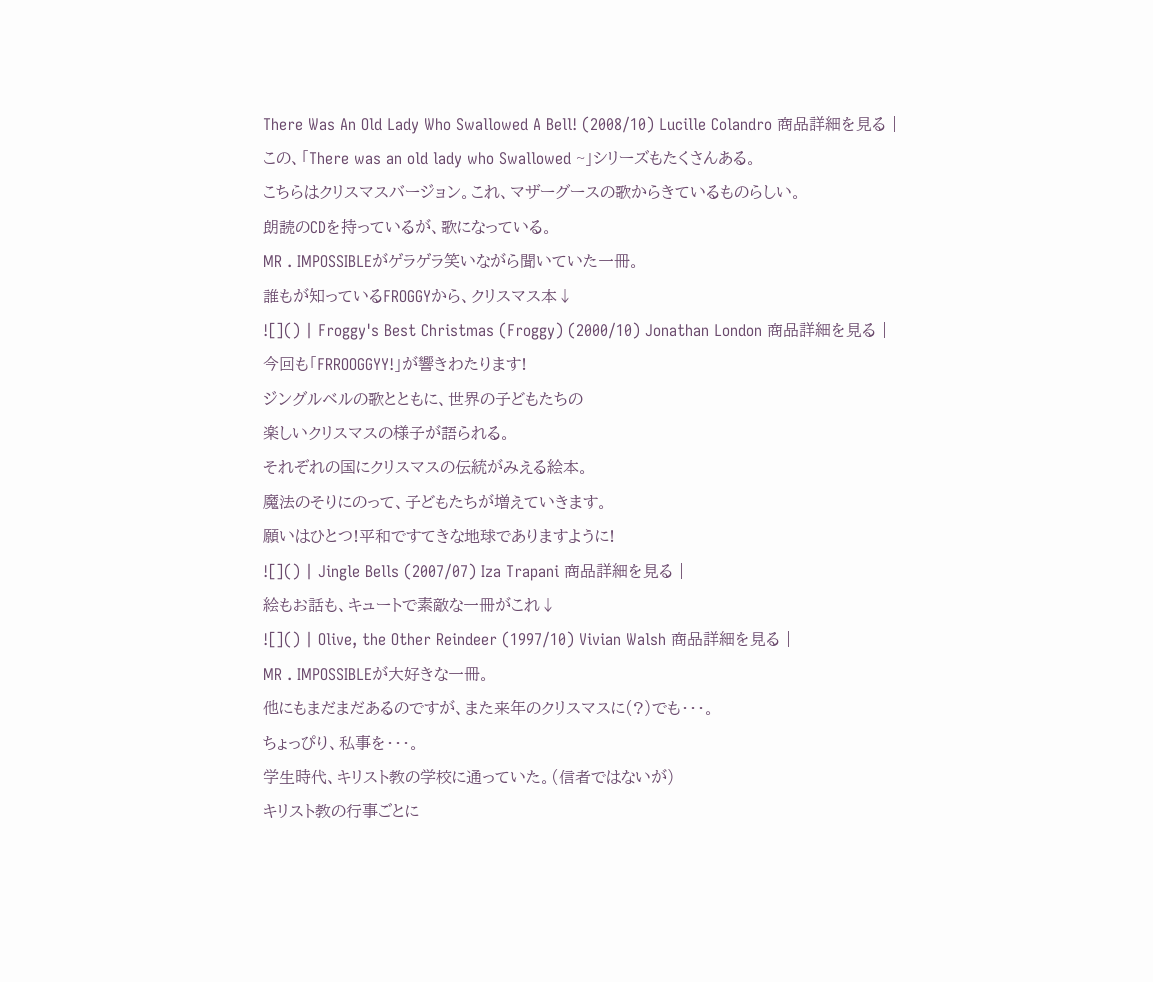There Was An Old Lady Who Swallowed A Bell! (2008/10) Lucille Colandro 商品詳細を見る |
この、「There was an old lady who Swallowed ~」シリーズもたくさんある。
こちらはクリスマスバージョン。これ、マザーグースの歌からきているものらしい。
朗読のCDを持っているが、歌になっている。
MR . IMPOSSIBLEがゲラゲラ笑いながら聞いていた一冊。
誰もが知っているFROGGYから、クリスマス本↓
![]() | Froggy's Best Christmas (Froggy) (2000/10) Jonathan London 商品詳細を見る |
今回も「FRROOGGYY!」が響きわたります!
ジングルベルの歌とともに、世界の子どもたちの
楽しいクリスマスの様子が語られる。
それぞれの国にクリスマスの伝統がみえる絵本。
魔法のそりにのって、子どもたちが増えていきます。
願いはひとつ!平和ですてきな地球でありますように!
![]() | Jingle Bells (2007/07) Iza Trapani 商品詳細を見る |
絵もお話も、キュートで素敵な一冊がこれ↓
![]() | Olive, the Other Reindeer (1997/10) Vivian Walsh 商品詳細を見る |
MR . IMPOSSIBLEが大好きな一冊。
他にもまだまだあるのですが、また来年のクリスマスに(?)でも・・・。
ちょっぴり、私事を・・・。
学生時代、キリスト教の学校に通っていた。(信者ではないが)
キリスト教の行事ごとに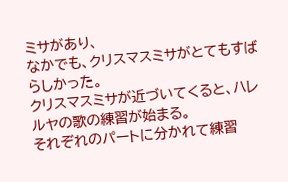ミサがあり、
なかでも、クリスマスミサがとてもすばらしかった。
クリスマスミサが近づいてくると、ハレルヤの歌の練習が始まる。
それぞれのパートに分かれて練習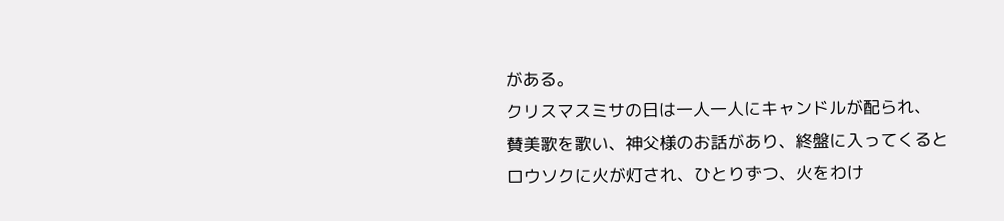がある。
クリスマスミサの日は一人一人にキャンドルが配られ、
賛美歌を歌い、神父様のお話があり、終盤に入ってくると
ロウソクに火が灯され、ひとりずつ、火をわけ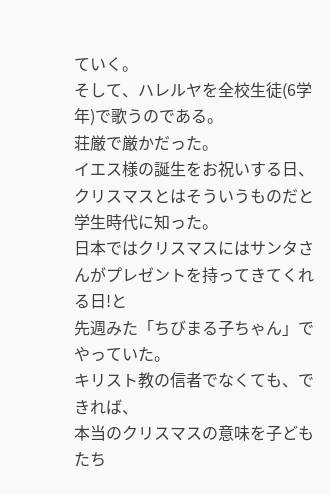ていく。
そして、ハレルヤを全校生徒(6学年)で歌うのである。
荘厳で厳かだった。
イエス様の誕生をお祝いする日、クリスマスとはそういうものだと
学生時代に知った。
日本ではクリスマスにはサンタさんがプレゼントを持ってきてくれる日!と
先週みた「ちびまる子ちゃん」でやっていた。
キリスト教の信者でなくても、できれば、
本当のクリスマスの意味を子どもたち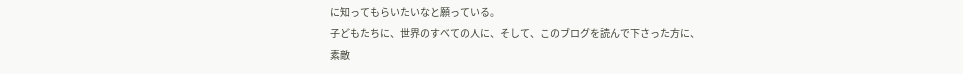に知ってもらいたいなと願っている。
子どもたちに、世界のすべての人に、そして、このブログを読んで下さった方に、
素敵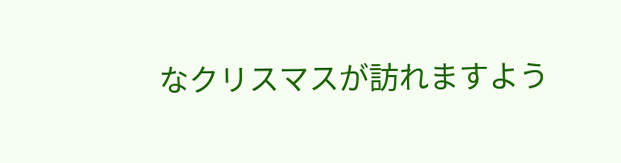なクリスマスが訪れますよう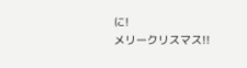に!
メリークリスマス!!